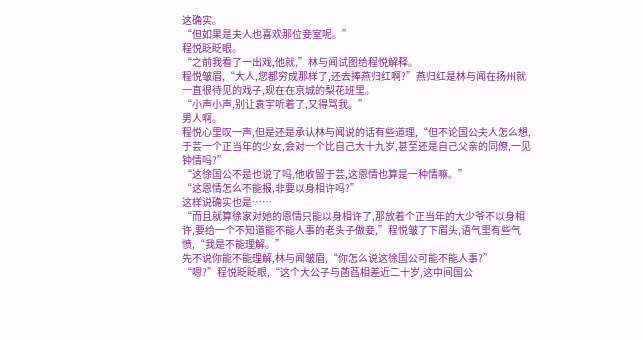这确实。
“但如果是夫人也喜欢那位妾室呢。”
程悦眨眨眼。
“之前我看了一出戏,他就,”林与闻试图给程悦解释。
程悦皱眉,“大人,您都穷成那样了,还去捧燕归红啊?”燕归红是林与闻在扬州就一直很待见的戏子,现在在京城的梨花班里。
“小声小声,别让袁宇听着了,又得骂我。”
男人啊。
程悦心里叹一声,但是还是承认林与闻说的话有些道理,“但不论国公夫人怎么想,于芸一个正当年的少女,会对一个比自己大十九岁,甚至还是自己父亲的同僚,一见钟情吗?”
“这徐国公不是也说了吗,他收留于芸,这恩情也算是一种情嘛。”
“这恩情怎么不能报,非要以身相许吗?”
这样说确实也是……
“而且就算徐家对她的恩情只能以身相许了,那放着个正当年的大少爷不以身相许,要给一个不知道能不能人事的老头子做妾,”程悦皱了下眉头,语气里有些气愤,“我是不能理解。”
先不说你能不能理解,林与闻皱眉,“你怎么说这徐国公可能不能人事?”
“嗯?”程悦眨眨眼,“这个大公子与菡萏相差近二十岁,这中间国公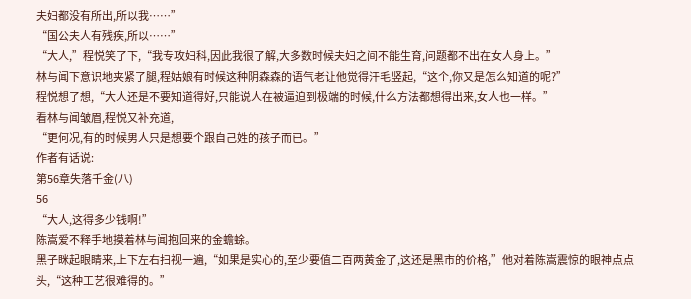夫妇都没有所出,所以我……”
“国公夫人有残疾,所以……”
“大人,”程悦笑了下,“我专攻妇科,因此我很了解,大多数时候夫妇之间不能生育,问题都不出在女人身上。”
林与闻下意识地夹紧了腿,程姑娘有时候这种阴森森的语气老让他觉得汗毛竖起,“这个,你又是怎么知道的呢?”
程悦想了想,“大人还是不要知道得好,只能说人在被逼迫到极端的时候,什么方法都想得出来,女人也一样。”
看林与闻皱眉,程悦又补充道,
“更何况,有的时候男人只是想要个跟自己姓的孩子而已。”
作者有话说:
第56章失落千金(八)
56
“大人,这得多少钱啊!”
陈嵩爱不释手地摸着林与闻抱回来的金蟾蜍。
黑子眯起眼睛来,上下左右扫视一遍,“如果是实心的,至少要值二百两黄金了,这还是黑市的价格,”他对着陈嵩震惊的眼神点点头,“这种工艺很难得的。”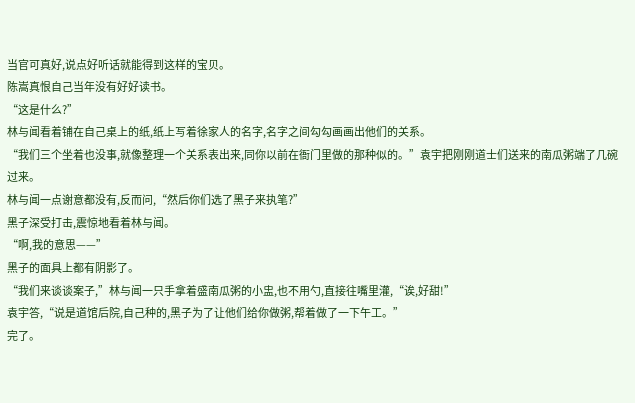当官可真好,说点好听话就能得到这样的宝贝。
陈嵩真恨自己当年没有好好读书。
“这是什么?”
林与闻看着铺在自己桌上的纸,纸上写着徐家人的名字,名字之间勾勾画画出他们的关系。
“我们三个坐着也没事,就像整理一个关系表出来,同你以前在衙门里做的那种似的。”袁宇把刚刚道士们送来的南瓜粥端了几碗过来。
林与闻一点谢意都没有,反而问,“然后你们选了黑子来执笔?”
黑子深受打击,震惊地看着林与闻。
“啊,我的意思——”
黑子的面具上都有阴影了。
“我们来谈谈案子,”林与闻一只手拿着盛南瓜粥的小盅,也不用勺,直接往嘴里灌,“诶,好甜!”
袁宇答,“说是道馆后院,自己种的,黑子为了让他们给你做粥,帮着做了一下午工。”
完了。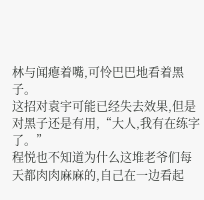林与闻瘪着嘴,可怜巴巴地看着黑子。
这招对袁宇可能已经失去效果,但是对黑子还是有用,“大人,我有在练字了。”
程悦也不知道为什么这堆老爷们每天都肉肉麻麻的,自己在一边看起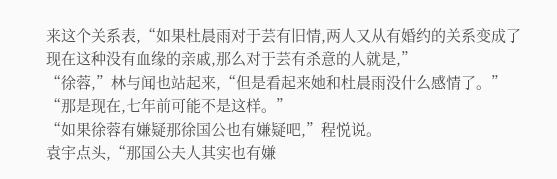来这个关系表,“如果杜晨雨对于芸有旧情,两人又从有婚约的关系变成了现在这种没有血缘的亲戚,那么对于芸有杀意的人就是,”
“徐蓉,”林与闻也站起来,“但是看起来她和杜晨雨没什么感情了。”
“那是现在,七年前可能不是这样。”
“如果徐蓉有嫌疑那徐国公也有嫌疑吧,”程悦说。
袁宇点头,“那国公夫人其实也有嫌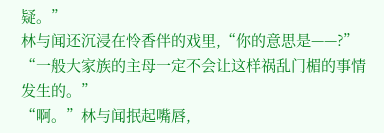疑。”
林与闻还沉浸在怜香伴的戏里,“你的意思是——?”
“一般大家族的主母一定不会让这样祸乱门楣的事情发生的。”
“啊。”林与闻抿起嘴唇,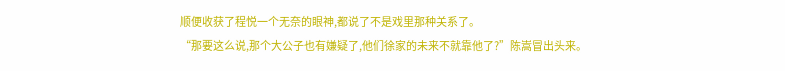顺便收获了程悦一个无奈的眼神,都说了不是戏里那种关系了。
“那要这么说,那个大公子也有嫌疑了,他们徐家的未来不就靠他了?”陈嵩冒出头来。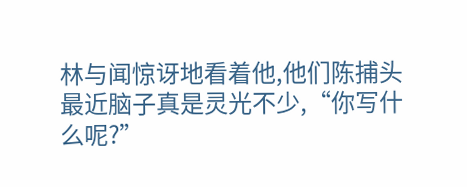林与闻惊讶地看着他,他们陈捕头最近脑子真是灵光不少,“你写什么呢?”